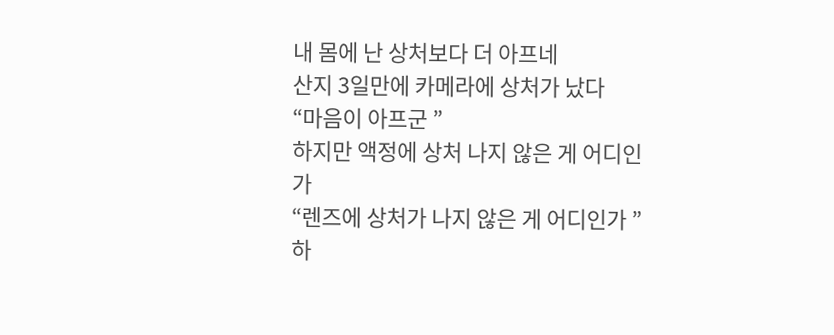내 몸에 난 상처보다 더 아프네
산지 3일만에 카메라에 상처가 났다
“마음이 아프군 ”
하지만 액정에 상처 나지 않은 게 어디인가
“렌즈에 상처가 나지 않은 게 어디인가 ”
하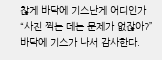찮게 바닥에 기스난게 어디인가
“사진 찍는 데는 문제가 없잖아?”
바닥에 기스가 나서 감사한다.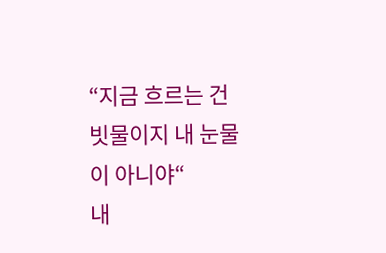“지금 흐르는 건 빗물이지 내 눈물이 아니야“
내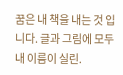꿈은 내 책을 내는 것 입니다. 글과 그림에 모두 내 이름이 실린.